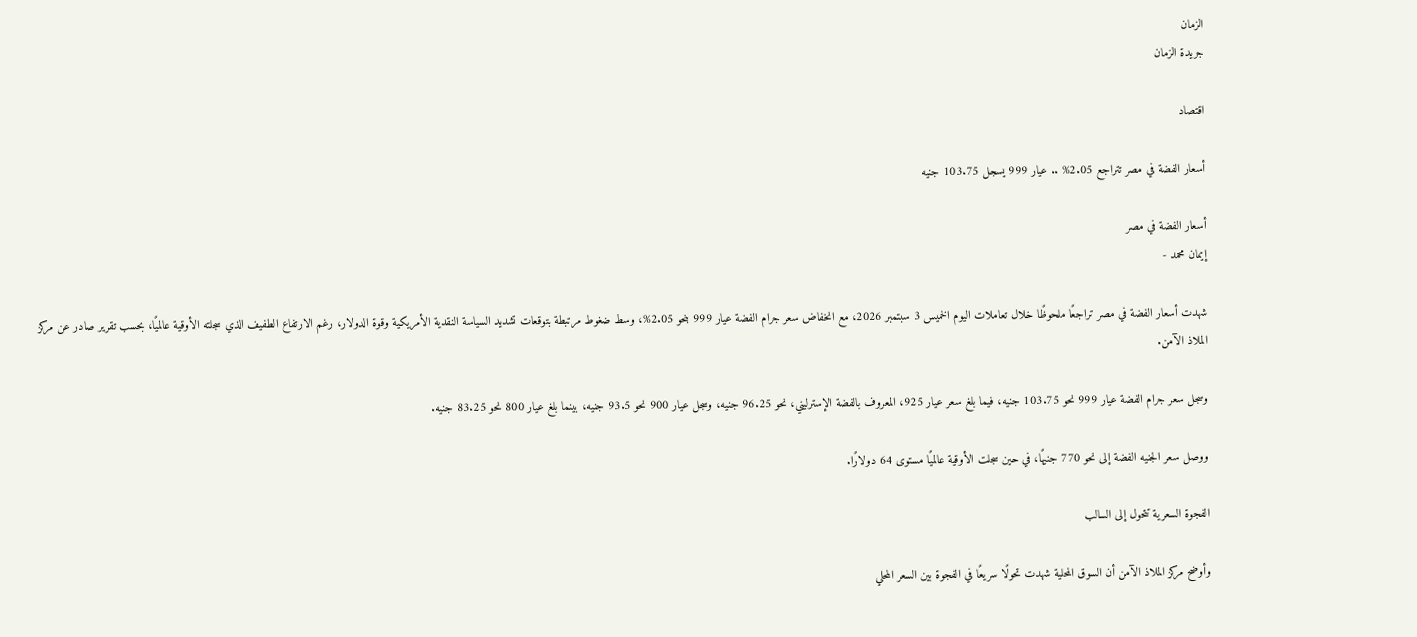الزمان
جريدة الزمان

اقتصاد

أسعار الفضة في مصر تتراجع 2.05% .. عيار 999 يسجل 103.75 جنيه

أسعار الفضة في مصر
إيمان محمد -

شهدت أسعار الفضة في مصر تراجعًا ملحوظًا خلال تعاملات اليوم الخميس 3 سبتمبر 2026، مع انخفاض سعر جرام الفضة عيار 999 بنحو 2.05%، وسط ضغوط مرتبطة بتوقعات تشديد السياسة النقدية الأمريكية وقوة الدولار، رغم الارتفاع الطفيف الذي سجلته الأوقية عالميًا، بحسب تقرير صادر عن مركز الملاذ الآمن.

وسجل سعر جرام الفضة عيار 999 نحو 103.75 جنيه، فيما بلغ سعر عيار 925، المعروف بالفضة الإسترليني، نحو 96.25 جنيه، وسجل عيار 900 نحو 93.5 جنيه، بينما بلغ عيار 800 نحو 83.25 جنيه.

ووصل سعر الجنيه الفضة إلى نحو 770 جنيهًا، في حين سجلت الأوقية عالميًا مستوى 64 دولارًا.

الفجوة السعرية تتحول إلى السالب

وأوضح مركز الملاذ الآمن أن السوق المحلية شهدت تحولًا سريعًا في الفجوة بين السعر المحلي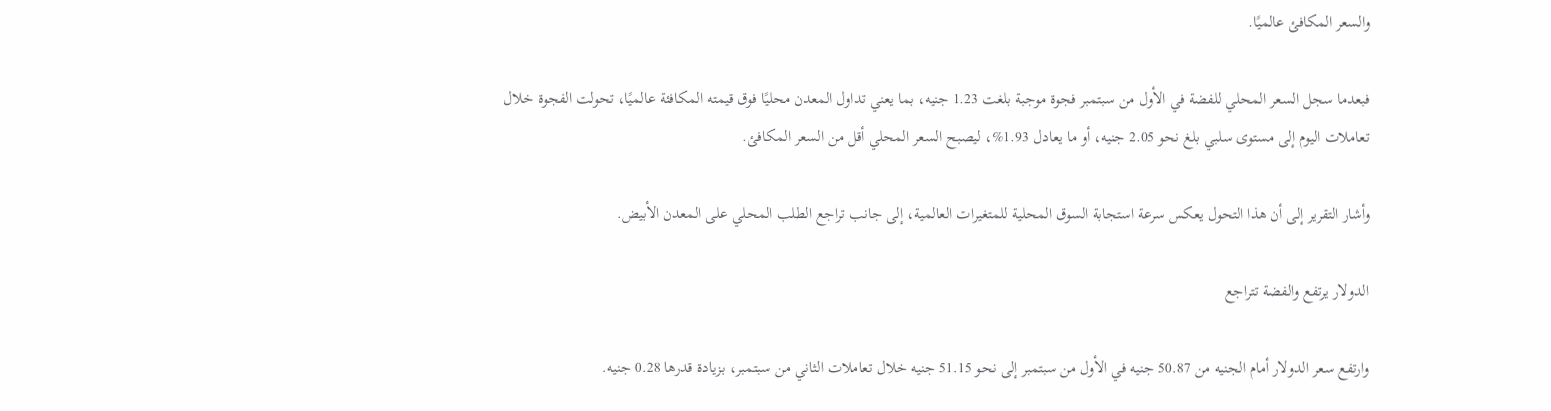والسعر المكافئ عالميًا.

فبعدما سجل السعر المحلي للفضة في الأول من سبتمبر فجوة موجبة بلغت 1.23 جنيه، بما يعني تداول المعدن محليًا فوق قيمته المكافئة عالميًا، تحولت الفجوة خلال تعاملات اليوم إلى مستوى سلبي بلغ نحو 2.05 جنيه، أو ما يعادل 1.93%، ليصبح السعر المحلي أقل من السعر المكافئ.

وأشار التقرير إلى أن هذا التحول يعكس سرعة استجابة السوق المحلية للمتغيرات العالمية، إلى جانب تراجع الطلب المحلي على المعدن الأبيض.

الدولار يرتفع والفضة تتراجع

وارتفع سعر الدولار أمام الجنيه من 50.87 جنيه في الأول من سبتمبر إلى نحو 51.15 جنيه خلال تعاملات الثاني من سبتمبر، بزيادة قدرها 0.28 جنيه.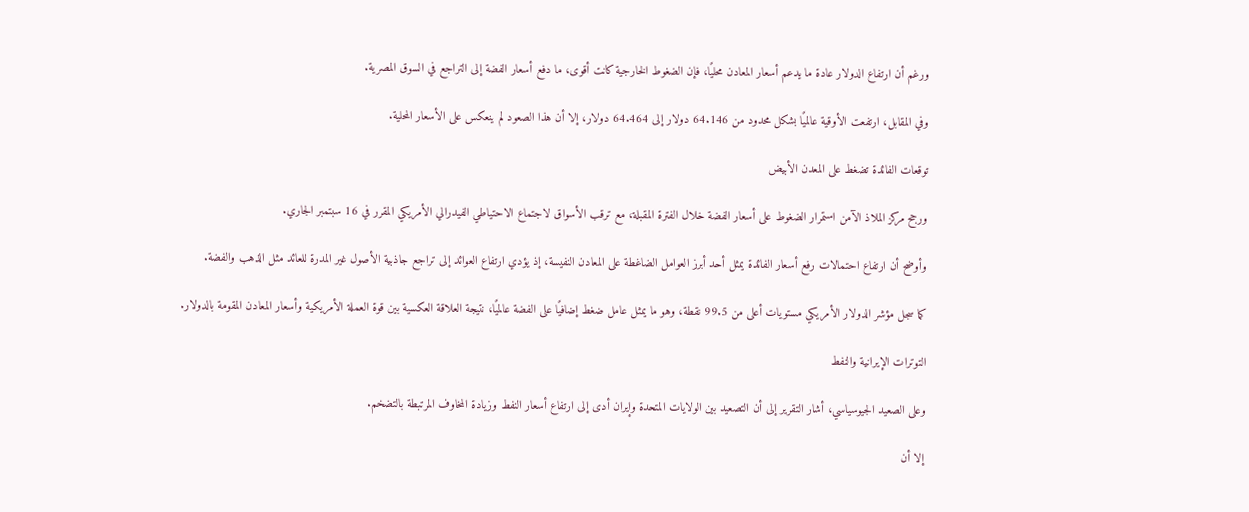ورغم أن ارتفاع الدولار عادة ما يدعم أسعار المعادن محليًا، فإن الضغوط الخارجية كانت أقوى، ما دفع أسعار الفضة إلى التراجع في السوق المصرية.

وفي المقابل، ارتفعت الأوقية عالميًا بشكل محدود من 64.146 دولار إلى 64.464 دولار، إلا أن هذا الصعود لم ينعكس على الأسعار المحلية.

توقعات الفائدة تضغط على المعدن الأبيض

ورجح مركز الملاذ الآمن استمرار الضغوط على أسعار الفضة خلال الفترة المقبلة، مع ترقب الأسواق لاجتماع الاحتياطي الفيدرالي الأمريكي المقرر في 16 سبتمبر الجاري.

وأوضح أن ارتفاع احتمالات رفع أسعار الفائدة يمثل أحد أبرز العوامل الضاغطة على المعادن النفيسة، إذ يؤدي ارتفاع العوائد إلى تراجع جاذبية الأصول غير المدرة للعائد مثل الذهب والفضة.

كما سجل مؤشر الدولار الأمريكي مستويات أعلى من 99.5 نقطة، وهو ما يمثل عامل ضغط إضافيًا على الفضة عالميًا، نتيجة العلاقة العكسية بين قوة العملة الأمريكية وأسعار المعادن المقومة بالدولار.

التوترات الإيرانية والنفط

وعلى الصعيد الجيوسياسي، أشار التقرير إلى أن التصعيد بين الولايات المتحدة وإيران أدى إلى ارتفاع أسعار النفط وزيادة المخاوف المرتبطة بالتضخم.

إلا أن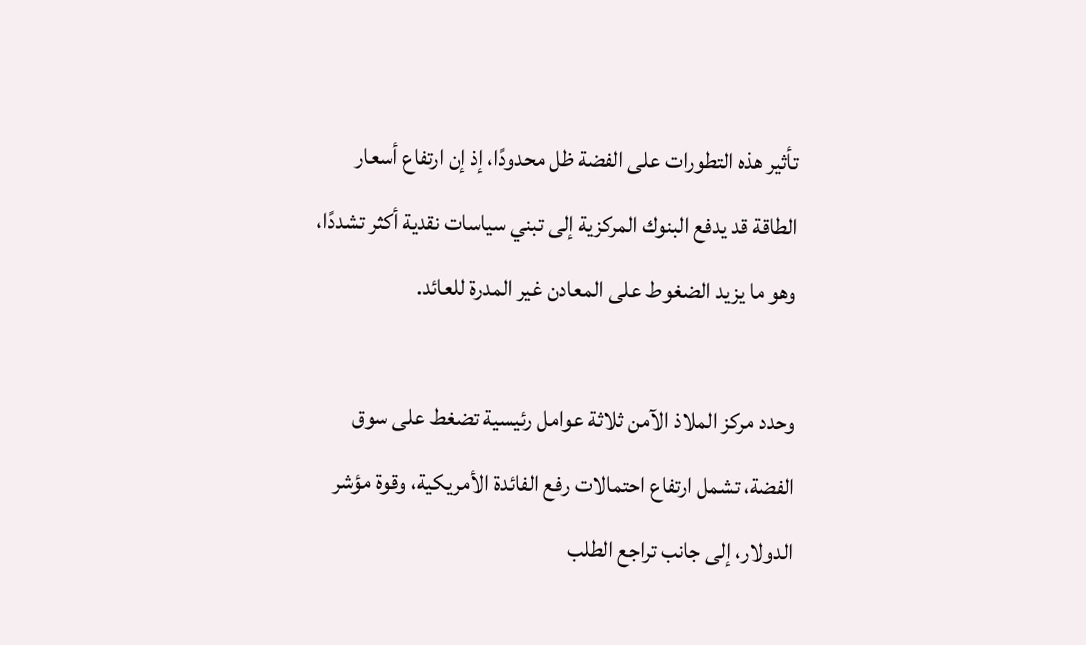تأثير هذه التطورات على الفضة ظل محدودًا، إذ إن ارتفاع أسعار الطاقة قد يدفع البنوك المركزية إلى تبني سياسات نقدية أكثر تشددًا، وهو ما يزيد الضغوط على المعادن غير المدرة للعائد.

وحدد مركز الملاذ الآمن ثلاثة عوامل رئيسية تضغط على سوق الفضة، تشمل ارتفاع احتمالات رفع الفائدة الأمريكية، وقوة مؤشر الدولار، إلى جانب تراجع الطلب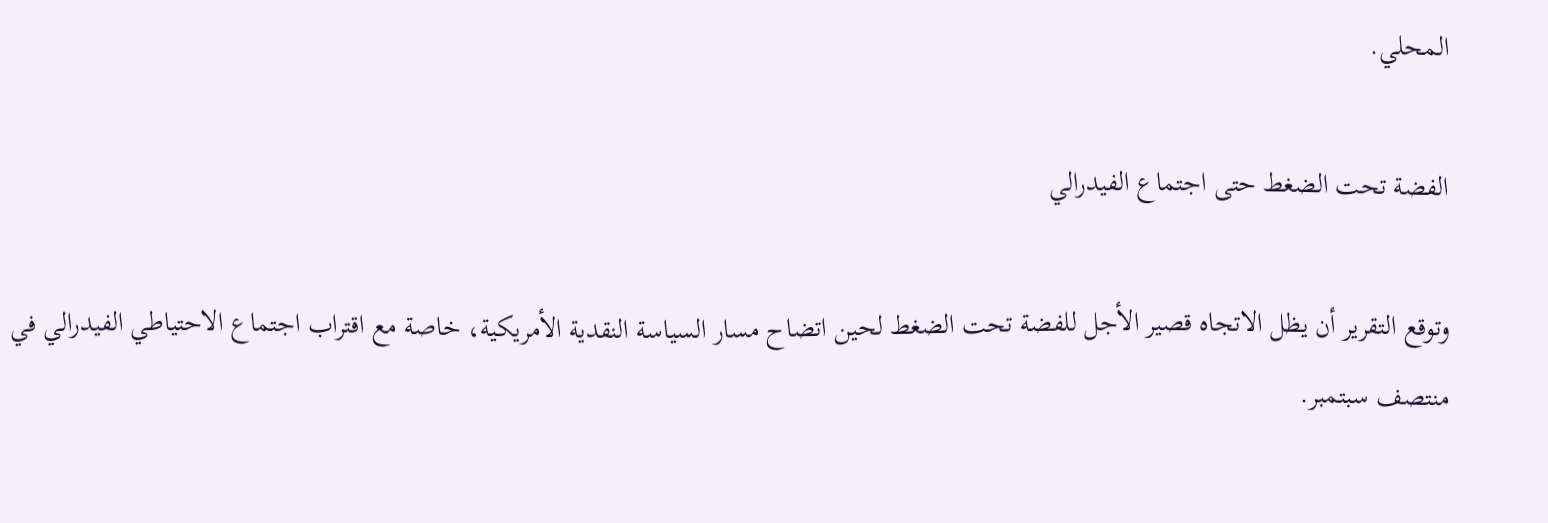المحلي.

الفضة تحت الضغط حتى اجتماع الفيدرالي

وتوقع التقرير أن يظل الاتجاه قصير الأجل للفضة تحت الضغط لحين اتضاح مسار السياسة النقدية الأمريكية، خاصة مع اقتراب اجتماع الاحتياطي الفيدرالي في منتصف سبتمبر.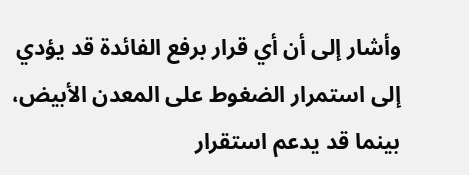وأشار إلى أن أي قرار برفع الفائدة قد يؤدي إلى استمرار الضغوط على المعدن الأبيض، بينما قد يدعم استقرار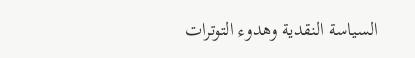السياسة النقدية وهدوء التوترات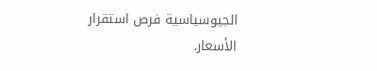الجيوسياسية فرص استقرار الأسعار.